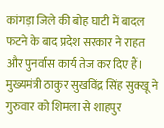कांगड़ा जिले की बोह घाटी में बादल फटने के बाद प्रदेश सरकार ने राहत और पुनर्वास कार्य तेज कर दिए हैं। मुख्यमंत्री ठाकुर सुखविंद्र सिंह सुक्खू ने गुरुवार को शिमला से शाहपुर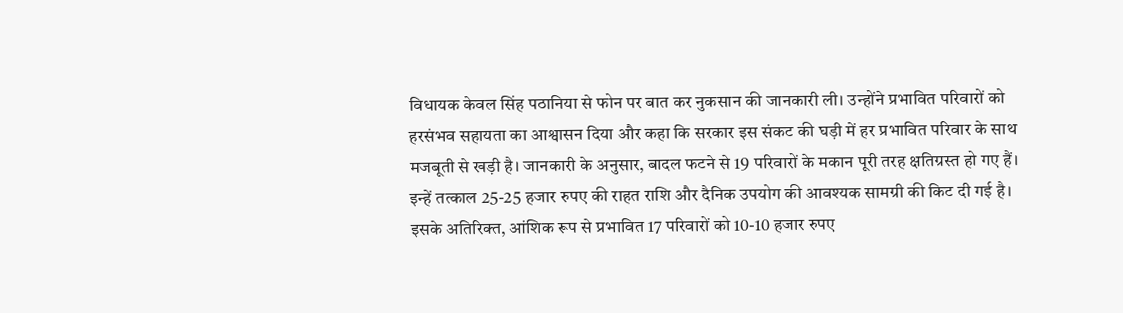विधायक केवल सिंह पठानिया से फोन पर बात कर नुकसान की जानकारी ली। उन्होंने प्रभावित परिवारों को हरसंभव सहायता का आश्वासन दिया और कहा कि सरकार इस संकट की घड़ी में हर प्रभावित परिवार के साथ मजबूती से खड़ी है। जानकारी के अनुसार, बादल फटने से 19 परिवारों के मकान पूरी तरह क्षतिग्रस्त हो गए हैं। इन्हें तत्काल 25-25 हजार रुपए की राहत राशि और दैनिक उपयोग की आवश्यक सामग्री की किट दी गई है। इसके अतिरिक्त, आंशिक रूप से प्रभावित 17 परिवारों को 10-10 हजार रुपए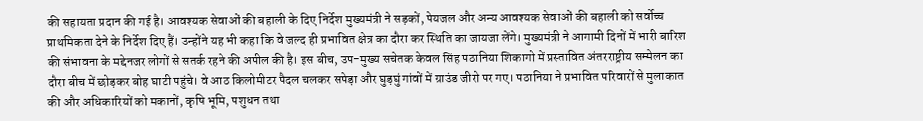की सहायता प्रदान की गई है। आवश्यक सेवाओं की बहाली के दिए निर्देश मुख्यमंत्री ने सड़कों, पेयजल और अन्य आवश्यक सेवाओं की बहाली को सर्वोच्च प्राथमिकता देने के निर्देश दिए हैं। उन्होंने यह भी कहा कि वे जल्द ही प्रभावित क्षेत्र का दौरा कर स्थिति का जायजा लेंगे। मुख्यमंत्री ने आगामी दिनों में भारी बारिश की संभावना के मद्देनजर लोगों से सतर्क रहने की अपील की है। इस बीच, उप-मुख्य सचेतक केवल सिंह पठानिया शिकागो में प्रस्तावित अंतरराष्ट्रीय सम्मेलन का दौरा बीच में छोड़कर बोह घाटी पहुंचे। वे आठ किलोमीटर पैदल चलकर सपेड़ा और घुड़घुं गांवों में ग्राउंड जीरो पर गए। पठानिया ने प्रभावित परिवारों से मुलाकात की और अधिकारियों को मकानों, कृषि भूमि, पशुधन तथा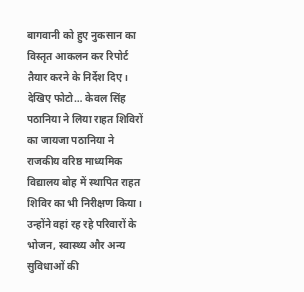बागवानी को हुए नुकसान का विस्तृत आकलन कर रिपोर्ट तैयार करने के निर्देश दिए। देखिए फोटो… केवल सिंह पठानिया ने लिया राहत शिविरों का जायजा पठानिया ने राजकीय वरिष्ठ माध्यमिक विद्यालय बोह में स्थापित राहत शिविर का भी निरीक्षण किया। उन्होंने वहां रह रहे परिवारों के भोजन, स्वास्थ्य और अन्य सुविधाओं की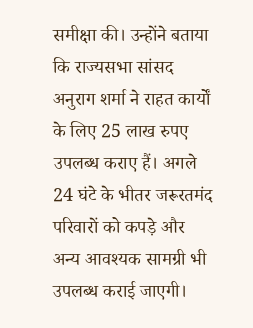समीक्षा की। उन्होंने बताया कि राज्यसभा सांसद अनुराग शर्मा ने राहत कार्यों के लिए 25 लाख रुपए उपलब्ध कराए हैं। अगले 24 घंटे के भीतर जरूरतमंद परिवारों को कपड़े और अन्य आवश्यक सामग्री भी उपलब्ध कराई जाएगी।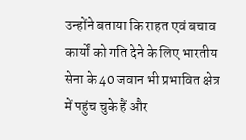उन्होंने बताया कि राहत एवं बचाव कार्यों को गति देने के लिए भारतीय सेना के 40 जवान भी प्रभावित क्षेत्र में पहुंच चुके हैं और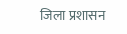जिला प्रशासन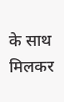के साथ मिलकर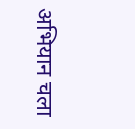अभियान चला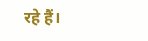रहे हैं।